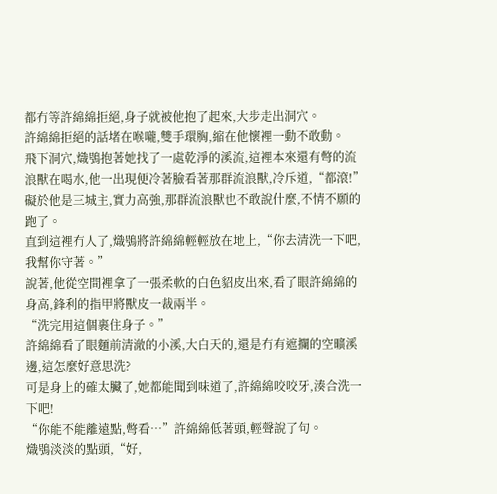都冇等許綿綿拒絕,身子就被他抱了起來,大步走出洞穴。
許綿綿拒絕的話堵在喉嚨,雙手環胸,縮在他懷裡一動不敢動。
飛下洞穴,熾鴞抱著她找了一處乾淨的溪流,這裡本來還有彆的流浪獸在喝水,他一出現便冷著臉看著那群流浪獸,冷斥道,“都滾!”
礙於他是三城主,實力高強,那群流浪獸也不敢說什麼,不情不願的跑了。
直到這裡冇人了,熾鴞將許綿綿輕輕放在地上,“你去清洗一下吧,我幫你守著。”
說著,他從空間裡拿了一張柔軟的白色貂皮出來,看了眼許綿綿的身高,鋒利的指甲將獸皮一裁兩半。
“洗完用這個裹住身子。”
許綿綿看了眼麵前清澈的小溪,大白天的,還是冇有遮攔的空曠溪邊,這怎麼好意思洗?
可是身上的確太臟了,她都能聞到味道了,許綿綿咬咬牙,湊合洗一下吧!
“你能不能離遠點,彆看…”許綿綿低著頭,輕聲說了句。
熾鴞淡淡的點頭,“好,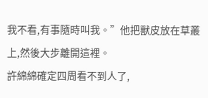我不看,有事隨時叫我。”他把獸皮放在草叢上,然後大步離開這裡。
許綿綿確定四周看不到人了,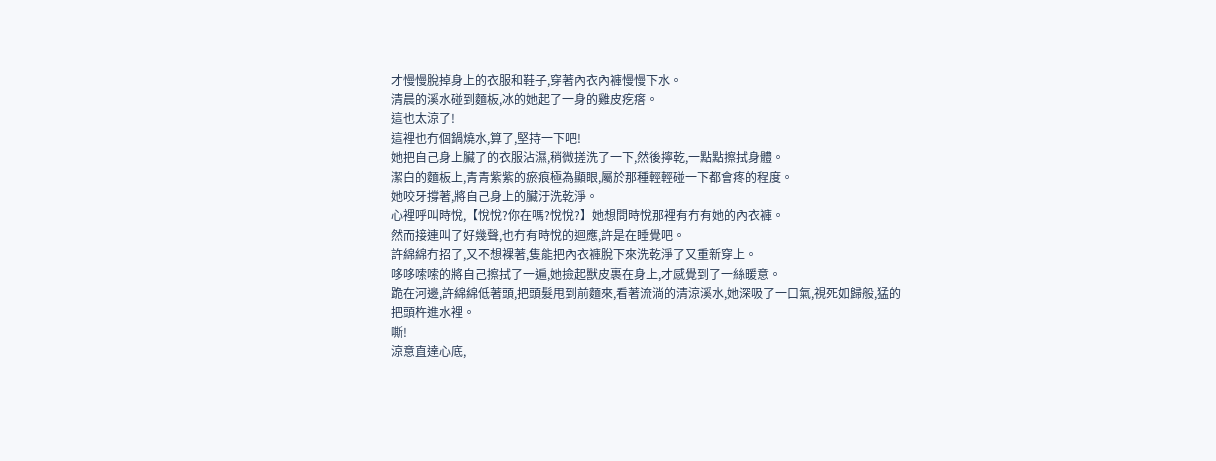才慢慢脫掉身上的衣服和鞋子,穿著內衣內褲慢慢下水。
清晨的溪水碰到麵板,冰的她起了一身的雞皮疙瘩。
這也太涼了!
這裡也冇個鍋燒水,算了,堅持一下吧!
她把自己身上臟了的衣服沾濕,稍微搓洗了一下,然後擰乾,一點點擦拭身體。
潔白的麵板上,青青紫紫的瘀痕極為顯眼,屬於那種輕輕碰一下都會疼的程度。
她咬牙撐著,將自己身上的臟汙洗乾淨。
心裡呼叫時悅,【悅悅?你在嗎?悅悅?】她想問時悅那裡有冇有她的內衣褲。
然而接連叫了好幾聲,也冇有時悅的迴應,許是在睡覺吧。
許綿綿冇招了,又不想裸著,隻能把內衣褲脫下來洗乾淨了又重新穿上。
哆哆嗦嗦的將自己擦拭了一遍,她撿起獸皮裹在身上,才感覺到了一絲暖意。
跪在河邊,許綿綿低著頭,把頭髮甩到前麵來,看著流淌的清涼溪水,她深吸了一口氣,視死如歸般,猛的把頭杵進水裡。
嘶!
涼意直達心底,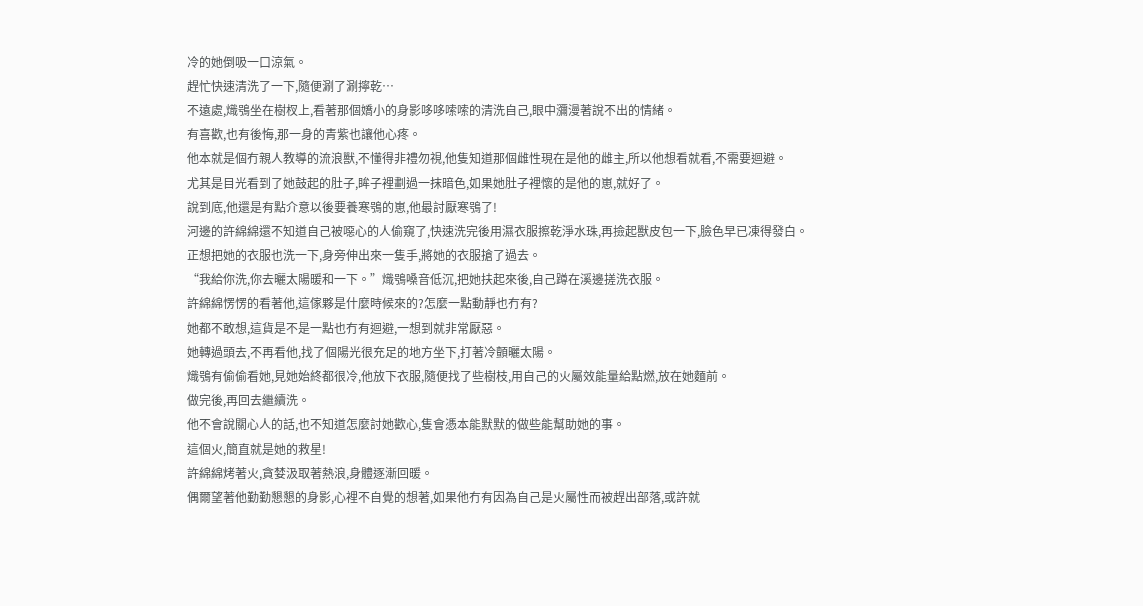冷的她倒吸一口涼氣。
趕忙快速清洗了一下,隨便涮了涮擰乾…
不遠處,熾鴞坐在樹杈上,看著那個嬌小的身影哆哆嗦嗦的清洗自己,眼中瀰漫著說不出的情緒。
有喜歡,也有後悔,那一身的青紫也讓他心疼。
他本就是個冇親人教導的流浪獸,不懂得非禮勿視,他隻知道那個雌性現在是他的雌主,所以他想看就看,不需要迴避。
尤其是目光看到了她鼓起的肚子,眸子裡劃過一抹暗色,如果她肚子裡懷的是他的崽,就好了。
說到底,他還是有點介意以後要養寒鴞的崽,他最討厭寒鴞了!
河邊的許綿綿還不知道自己被噁心的人偷窺了,快速洗完後用濕衣服擦乾淨水珠,再撿起獸皮包一下,臉色早已凍得發白。
正想把她的衣服也洗一下,身旁伸出來一隻手,將她的衣服搶了過去。
“我給你洗,你去曬太陽暖和一下。”熾鴞嗓音低沉,把她扶起來後,自己蹲在溪邊搓洗衣服。
許綿綿愣愣的看著他,這傢夥是什麼時候來的?怎麼一點動靜也冇有?
她都不敢想,這貨是不是一點也冇有迴避,一想到就非常厭惡。
她轉過頭去,不再看他,找了個陽光很充足的地方坐下,打著冷顫曬太陽。
熾鴞有偷偷看她,見她始終都很冷,他放下衣服,隨便找了些樹枝,用自己的火屬效能量給點燃,放在她麵前。
做完後,再回去繼續洗。
他不會說關心人的話,也不知道怎麼討她歡心,隻會憑本能默默的做些能幫助她的事。
這個火,簡直就是她的救星!
許綿綿烤著火,貪婪汲取著熱浪,身體逐漸回暖。
偶爾望著他勤勤懇懇的身影,心裡不自覺的想著,如果他冇有因為自己是火屬性而被趕出部落,或許就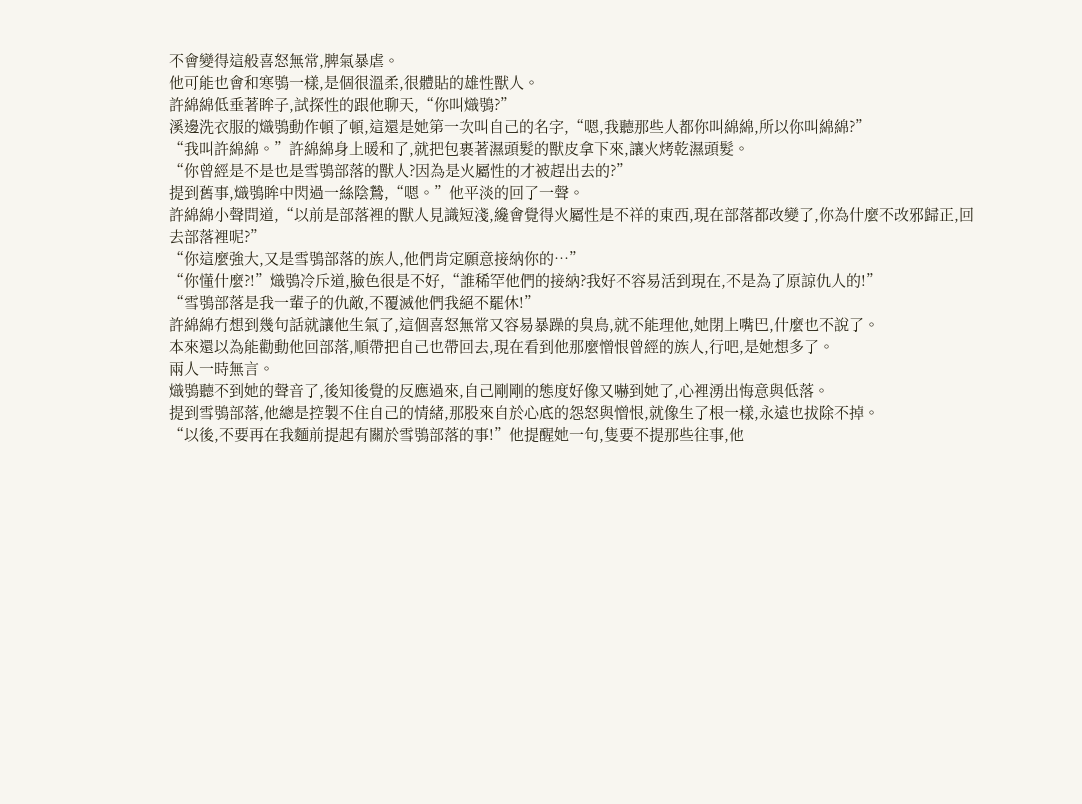不會變得這般喜怒無常,脾氣暴虐。
他可能也會和寒鴞一樣,是個很溫柔,很體貼的雄性獸人。
許綿綿低垂著眸子,試探性的跟他聊天,“你叫熾鴞?”
溪邊洗衣服的熾鴞動作頓了頓,這還是她第一次叫自己的名字,“嗯,我聽那些人都你叫綿綿,所以你叫綿綿?”
“我叫許綿綿。”許綿綿身上暖和了,就把包裹著濕頭髮的獸皮拿下來,讓火烤乾濕頭髮。
“你曾經是不是也是雪鴞部落的獸人?因為是火屬性的才被趕出去的?”
提到舊事,熾鴞眸中閃過一絲陰鷙,“嗯。”他平淡的回了一聲。
許綿綿小聲問道,“以前是部落裡的獸人見識短淺,纔會覺得火屬性是不祥的東西,現在部落都改變了,你為什麼不改邪歸正,回去部落裡呢?”
“你這麼強大,又是雪鴞部落的族人,他們肯定願意接納你的…”
“你懂什麼?!”熾鴞冷斥道,臉色很是不好,“誰稀罕他們的接納?我好不容易活到現在,不是為了原諒仇人的!”
“雪鴞部落是我一輩子的仇敵,不覆滅他們我絕不罷休!”
許綿綿冇想到幾句話就讓他生氣了,這個喜怒無常又容易暴躁的臭鳥,就不能理他,她閉上嘴巴,什麼也不說了。
本來還以為能勸動他回部落,順帶把自己也帶回去,現在看到他那麼憎恨曾經的族人,行吧,是她想多了。
兩人一時無言。
熾鴞聽不到她的聲音了,後知後覺的反應過來,自己剛剛的態度好像又嚇到她了,心裡湧出悔意與低落。
提到雪鴞部落,他總是控製不住自己的情緒,那股來自於心底的怨怒與憎恨,就像生了根一樣,永遠也拔除不掉。
“以後,不要再在我麵前提起有關於雪鴞部落的事!”他提醒她一句,隻要不提那些往事,他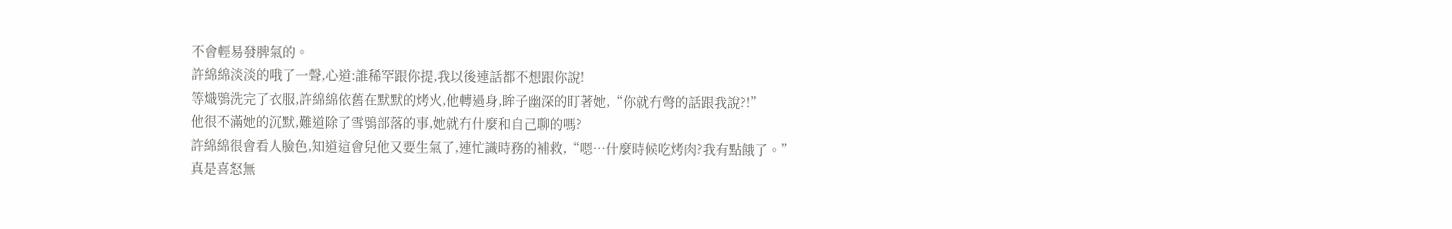不會輕易發脾氣的。
許綿綿淡淡的哦了一聲,心道:誰稀罕跟你提,我以後連話都不想跟你說!
等熾鴞洗完了衣服,許綿綿依舊在默默的烤火,他轉過身,眸子幽深的盯著她,“你就冇彆的話跟我說?!”
他很不滿她的沉默,難道除了雪鴞部落的事,她就冇什麼和自己聊的嗎?
許綿綿很會看人臉色,知道這會兒他又要生氣了,連忙識時務的補救,“嗯…什麼時候吃烤肉?我有點餓了。”
真是喜怒無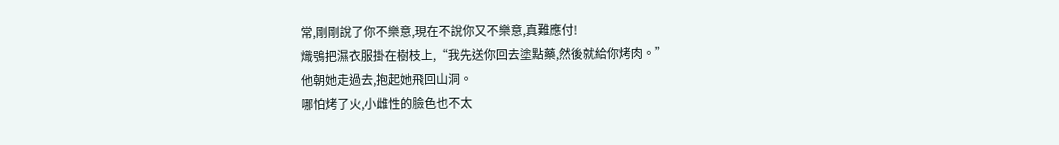常,剛剛說了你不樂意,現在不說你又不樂意,真難應付!
熾鴞把濕衣服掛在樹枝上,“我先送你回去塗點藥,然後就給你烤肉。”
他朝她走過去,抱起她飛回山洞。
哪怕烤了火,小雌性的臉色也不太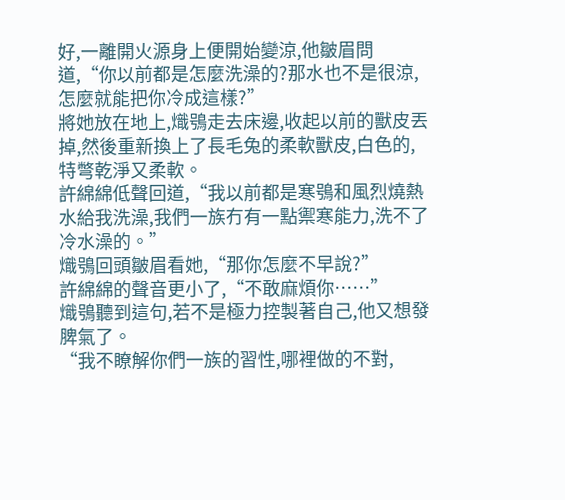好,一離開火源身上便開始變涼,他皺眉問道,“你以前都是怎麼洗澡的?那水也不是很涼,怎麼就能把你冷成這樣?”
將她放在地上,熾鴞走去床邊,收起以前的獸皮丟掉,然後重新換上了長毛兔的柔軟獸皮,白色的,特彆乾淨又柔軟。
許綿綿低聲回道,“我以前都是寒鴞和風烈燒熱水給我洗澡,我們一族冇有一點禦寒能力,洗不了冷水澡的。”
熾鴞回頭皺眉看她,“那你怎麼不早說?”
許綿綿的聲音更小了,“不敢麻煩你……”
熾鴞聽到這句,若不是極力控製著自己,他又想發脾氣了。
“我不瞭解你們一族的習性,哪裡做的不對,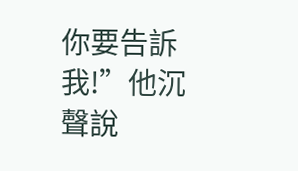你要告訴我!”他沉聲說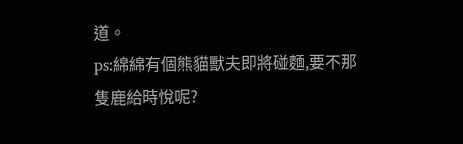道。
ps:綿綿有個熊貓獸夫即將碰麵,要不那隻鹿給時悅呢?